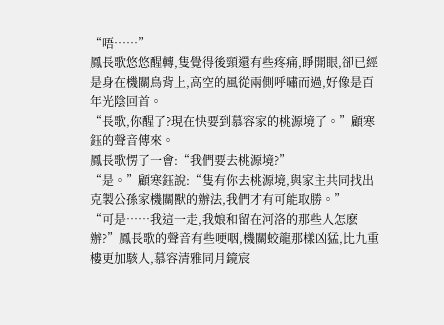“唔……”
鳳長歌悠悠醒轉,隻覺得後頸還有些疼痛,睜開眼,卻已經是身在機關鳥背上,高空的風從兩側呼嘯而過,好像是百年光陰回首。
“長歌,你醒了?現在快要到慕容家的桃源境了。”顧寒鈺的聲音傳來。
鳳長歌愣了一會:“我們要去桃源境?”
“是。”顧寒鈺說:“隻有你去桃源境,與家主共同找出克製公孫家機關獸的辦法,我們才有可能取勝。”
“可是……我這一走,我娘和留在河洛的那些人怎麽辦?”鳳長歌的聲音有些哽咽,機關蛟龍那樣凶猛,比九重樓更加駭人,慕容清雅同月鏡宸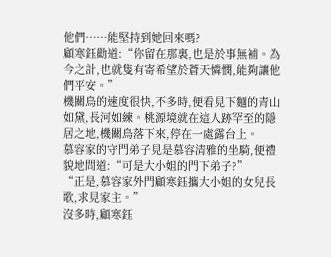他們……能堅持到她回來嗎?
顧寒鈺勸道:“你留在那裏,也是於事無補。為今之計,也就隻有寄希望於蒼天憐憫,能夠讓他們平安。”
機關鳥的速度很快,不多時,便看見下麵的青山如黛,長河如練。桃源境就在這人跡罕至的隱居之地,機關鳥落下來,停在一處露台上。
慕容家的守門弟子見是慕容清雅的坐騎,便禮貌地問道:“可是大小姐的門下弟子?”
“正是,慕容家外門顧寒鈺攜大小姐的女兒長歌,求見家主。”
沒多時,顧寒鈺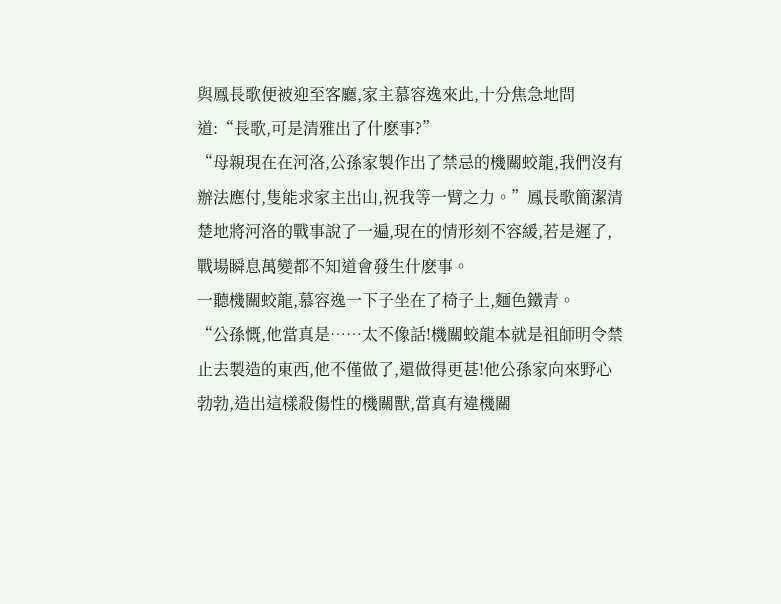與鳳長歌便被迎至客廳,家主慕容逸來此,十分焦急地問道:“長歌,可是清雅出了什麽事?”
“母親現在在河洛,公孫家製作出了禁忌的機關蛟龍,我們沒有辦法應付,隻能求家主出山,祝我等一臂之力。”鳳長歌簡潔清楚地將河洛的戰事說了一遍,現在的情形刻不容緩,若是遲了,戰場瞬息萬變都不知道會發生什麽事。
一聽機關蛟龍,慕容逸一下子坐在了椅子上,麵色鐵青。
“公孫慨,他當真是……太不像話!機關蛟龍本就是祖師明令禁止去製造的東西,他不僅做了,還做得更甚!他公孫家向來野心勃勃,造出這樣殺傷性的機關獸,當真有違機關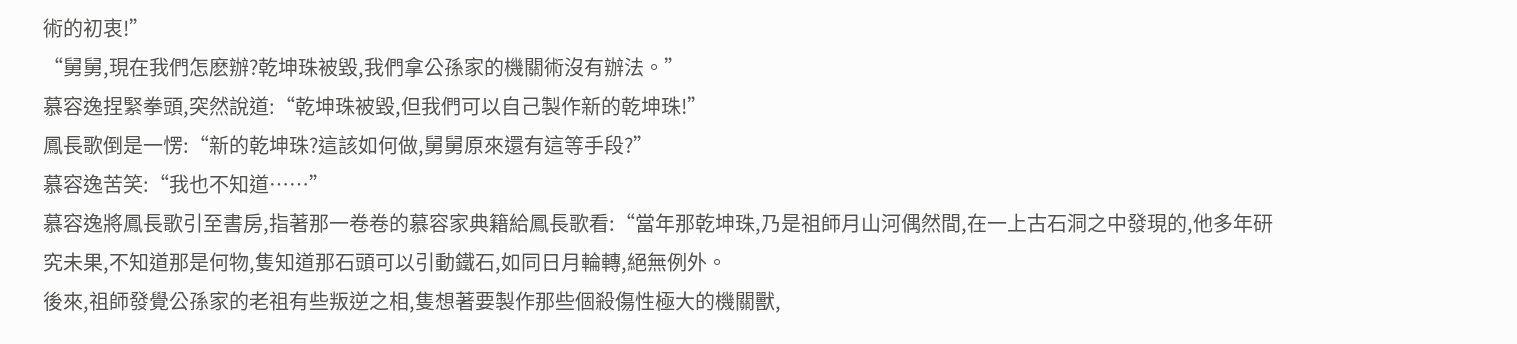術的初衷!”
“舅舅,現在我們怎麽辦?乾坤珠被毀,我們拿公孫家的機關術沒有辦法。”
慕容逸捏緊拳頭,突然說道:“乾坤珠被毀,但我們可以自己製作新的乾坤珠!”
鳳長歌倒是一愣:“新的乾坤珠?這該如何做,舅舅原來還有這等手段?”
慕容逸苦笑:“我也不知道……”
慕容逸將鳳長歌引至書房,指著那一卷卷的慕容家典籍給鳳長歌看:“當年那乾坤珠,乃是祖師月山河偶然間,在一上古石洞之中發現的,他多年研究未果,不知道那是何物,隻知道那石頭可以引動鐵石,如同日月輪轉,絕無例外。
後來,祖師發覺公孫家的老祖有些叛逆之相,隻想著要製作那些個殺傷性極大的機關獸,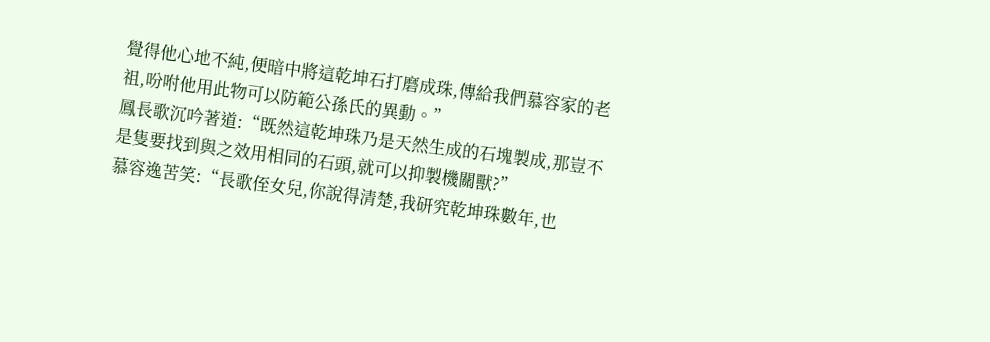覺得他心地不純,便暗中將這乾坤石打磨成珠,傳給我們慕容家的老祖,吩咐他用此物可以防範公孫氏的異動。”
鳳長歌沉吟著道:“既然這乾坤珠乃是天然生成的石塊製成,那豈不是隻要找到與之效用相同的石頭,就可以抑製機關獸?”
慕容逸苦笑:“長歌侄女兒,你說得清楚,我研究乾坤珠數年,也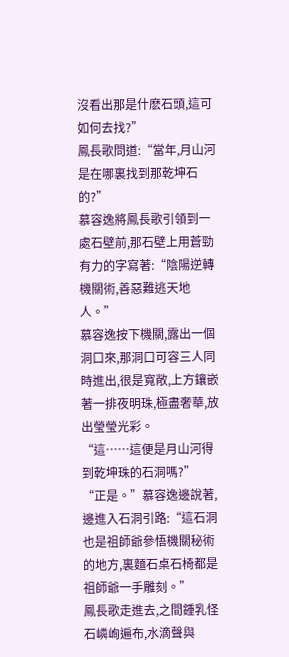沒看出那是什麽石頭,這可如何去找?”
鳳長歌問道:“當年,月山河是在哪裏找到那乾坤石的?”
慕容逸將鳳長歌引領到一處石壁前,那石壁上用蒼勁有力的字寫著:“陰陽逆轉機關術,善惡難逃天地人。”
慕容逸按下機關,露出一個洞口來,那洞口可容三人同時進出,很是寬敞,上方鑲嵌著一排夜明珠,極盡奢華,放出瑩瑩光彩。
“這……這便是月山河得到乾坤珠的石洞嗎?”
“正是。”慕容逸邊說著,邊進入石洞引路:“這石洞也是祖師爺參悟機關秘術的地方,裏麵石桌石椅都是祖師爺一手雕刻。”
鳳長歌走進去,之間鍾乳怪石嶙峋遍布,水滴聲與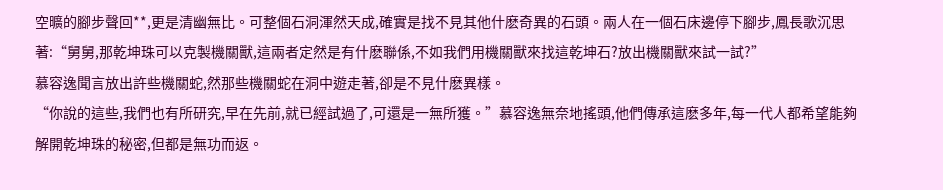空曠的腳步聲回**,更是清幽無比。可整個石洞渾然天成,確實是找不見其他什麽奇異的石頭。兩人在一個石床邊停下腳步,鳳長歌沉思著:“舅舅,那乾坤珠可以克製機關獸,這兩者定然是有什麽聯係,不如我們用機關獸來找這乾坤石?放出機關獸來試一試?”
慕容逸聞言放出許些機關蛇,然那些機關蛇在洞中遊走著,卻是不見什麽異樣。
“你說的這些,我們也有所研究,早在先前,就已經試過了,可還是一無所獲。”慕容逸無奈地搖頭,他們傳承這麽多年,每一代人都希望能夠解開乾坤珠的秘密,但都是無功而返。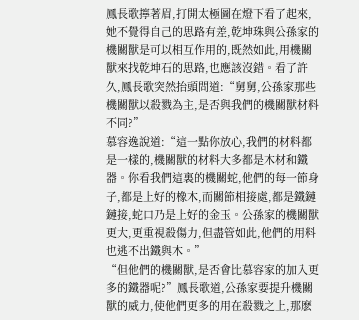鳳長歌擰著眉,打開太極圖在燈下看了起來,她不覺得自己的思路有差,乾坤珠與公孫家的機關獸是可以相互作用的,既然如此,用機關獸來找乾坤石的思路,也應該沒錯。看了許久,鳳長歌突然抬頭問道:“舅舅,公孫家那些機關獸以殺戮為主,是否與我們的機關獸材料不同?”
慕容逸說道:“這一點你放心,我們的材料都是一樣的,機關獸的材料大多都是木材和鐵器。你看我們這裏的機關蛇,他們的每一節身子,都是上好的橡木,而關節相接處,都是鐵鏈鏈接,蛇口乃是上好的金玉。公孫家的機關獸更大,更重視殺傷力,但盡管如此,他們的用料也逃不出鐵與木。”
“但他們的機關獸,是否會比慕容家的加入更多的鐵器呢?”鳳長歌道,公孫家要提升機關獸的威力,使他們更多的用在殺戮之上,那麽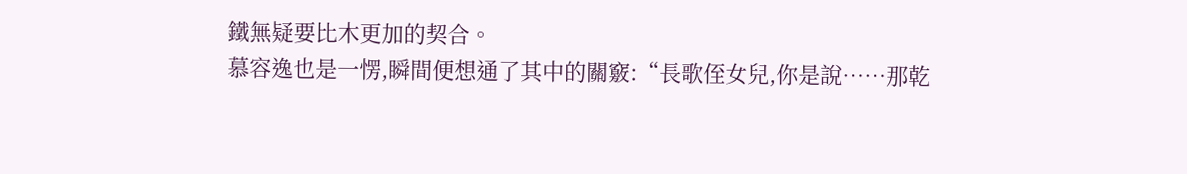鐵無疑要比木更加的契合。
慕容逸也是一愣,瞬間便想通了其中的關竅:“長歌侄女兒,你是說……那乾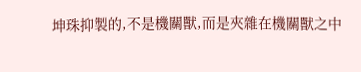坤珠抑製的,不是機關獸,而是夾雜在機關獸之中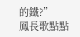的鐵?”
鳳長歌點點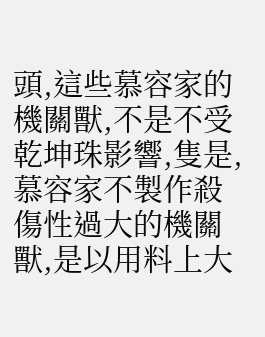頭,這些慕容家的機關獸,不是不受乾坤珠影響,隻是,慕容家不製作殺傷性過大的機關獸,是以用料上大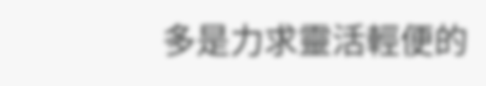多是力求靈活輕便的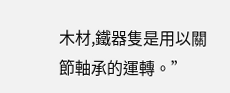木材,鐵器隻是用以關節軸承的運轉。”